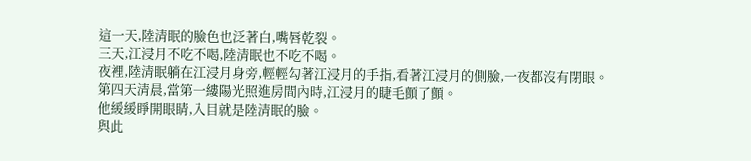這一天,陸清眠的臉色也泛著白,嘴唇乾裂。
三天,江浸月不吃不喝,陸清眠也不吃不喝。
夜裡,陸清眠躺在江浸月身旁,輕輕勾著江浸月的手指,看著江浸月的側臉,一夜都沒有閉眼。
第四天清晨,當第一縷陽光照進房間內時,江浸月的睫毛顫了顫。
他緩緩睜開眼睛,入目就是陸清眠的臉。
與此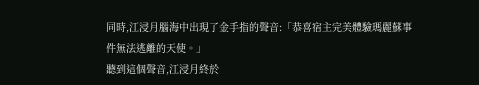同時,江浸月腦海中出現了金手指的聲音:「恭喜宿主完美體驗瑪麗蘇事件無法逃離的天使。」
聽到這個聲音,江浸月終於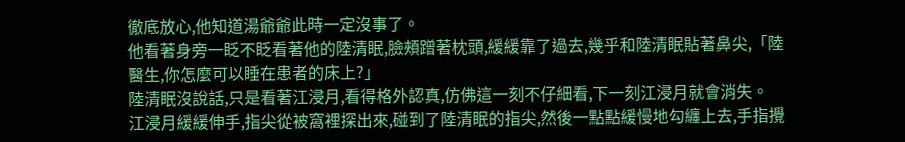徹底放心,他知道湯爺爺此時一定沒事了。
他看著身旁一眨不眨看著他的陸清眠,臉頰蹭著枕頭,緩緩靠了過去,幾乎和陸清眠貼著鼻尖,「陸醫生,你怎麼可以睡在患者的床上?」
陸清眠沒說話,只是看著江浸月,看得格外認真,仿佛這一刻不仔細看,下一刻江浸月就會消失。
江浸月緩緩伸手,指尖從被窩裡探出來,碰到了陸清眠的指尖,然後一點點緩慢地勾纏上去,手指攪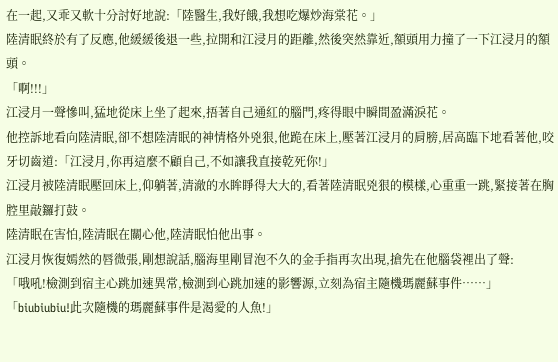在一起,又乖又軟十分討好地說:「陸醫生,我好餓,我想吃爆炒海棠花。」
陸清眠終於有了反應,他緩緩後退一些,拉開和江浸月的距離,然後突然靠近,額頭用力撞了一下江浸月的額頭。
「啊!!!」
江浸月一聲慘叫,猛地從床上坐了起來,捂著自己通紅的腦門,疼得眼中瞬間盈滿淚花。
他控訴地看向陸清眠,卻不想陸清眠的神情格外兇狠,他跪在床上,壓著江浸月的肩膀,居高臨下地看著他,咬牙切齒道:「江浸月,你再這麼不顧自己,不如讓我直接乾死你!」
江浸月被陸清眠壓回床上,仰躺著,清澈的水眸睜得大大的,看著陸清眠兇狠的模樣,心重重一跳,緊接著在胸腔里敲鑼打鼓。
陸清眠在害怕,陸清眠在關心他,陸清眠怕他出事。
江浸月恢復嫣然的唇微張,剛想說話,腦海里剛冒泡不久的金手指再次出現,搶先在他腦袋裡出了聲:
「哦吼!檢測到宿主心跳加速異常,檢測到心跳加速的影響源,立刻為宿主隨機瑪麗蘇事件……」
「biubiubiu!此次隨機的瑪麗蘇事件是渴愛的人魚!」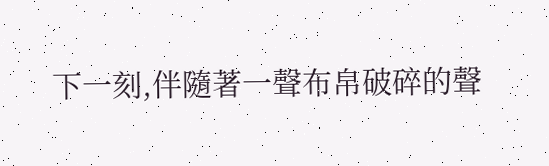下一刻,伴隨著一聲布帛破碎的聲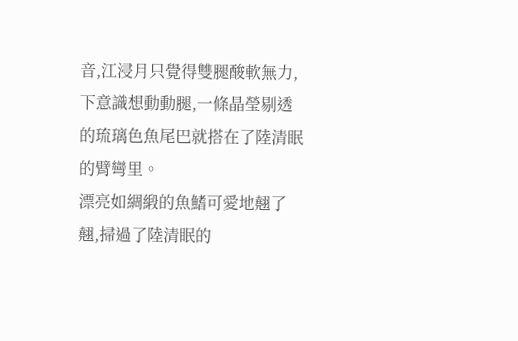音,江浸月只覺得雙腿酸軟無力,下意識想動動腿,一條晶瑩剔透的琉璃色魚尾巴就搭在了陸清眠的臂彎里。
漂亮如綢緞的魚鰭可愛地翹了翹,掃過了陸清眠的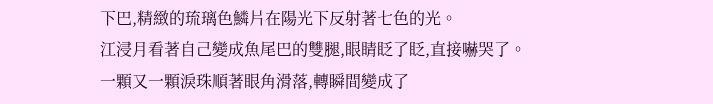下巴,精緻的琉璃色鱗片在陽光下反射著七色的光。
江浸月看著自己變成魚尾巴的雙腿,眼睛眨了眨,直接嚇哭了。
一顆又一顆淚珠順著眼角滑落,轉瞬間變成了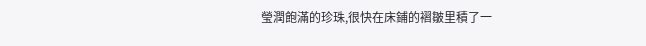瑩潤飽滿的珍珠,很快在床鋪的褶皺里積了一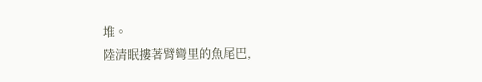堆。
陸清眠摟著臂彎里的魚尾巴,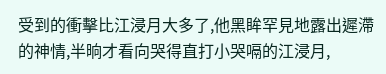受到的衝擊比江浸月大多了,他黑眸罕見地露出遲滯的神情,半晌才看向哭得直打小哭嗝的江浸月,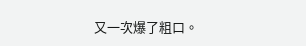又一次爆了粗口。